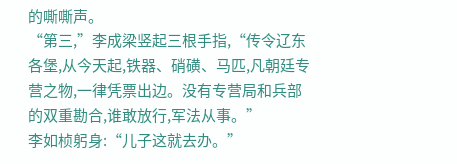的嘶嘶声。
“第三,”李成梁竖起三根手指,“传令辽东各堡,从今天起,铁器、硝磺、马匹,凡朝廷专营之物,一律凭票出边。没有专营局和兵部的双重勘合,谁敢放行,军法从事。”
李如桢躬身:“儿子这就去办。”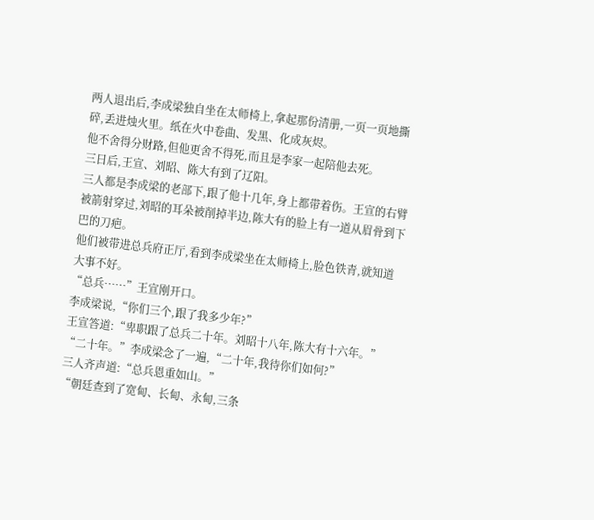两人退出后,李成梁独自坐在太师椅上,拿起那份清册,一页一页地撕碎,丢进烛火里。纸在火中卷曲、发黑、化成灰烬。
他不舍得分财路,但他更舍不得死,而且是李家一起陪他去死。
三日后,王宣、刘昭、陈大有到了辽阳。
三人都是李成梁的老部下,跟了他十几年,身上都带着伤。王宣的右臂被箭射穿过,刘昭的耳朵被削掉半边,陈大有的脸上有一道从眉骨到下巴的刀疤。
他们被带进总兵府正厅,看到李成梁坐在太师椅上,脸色铁青,就知道大事不好。
“总兵……”王宣刚开口。
李成梁说,“你们三个,跟了我多少年?”
王宣答道:“卑职跟了总兵二十年。刘昭十八年,陈大有十六年。”
“二十年。”李成梁念了一遍,“二十年,我待你们如何?”
三人齐声道:“总兵恩重如山。”
“朝廷查到了宽甸、长甸、永甸,三条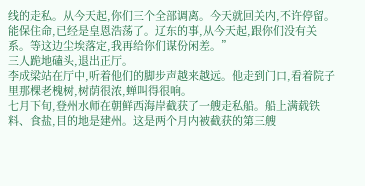线的走私。从今天起,你们三个全部调离。今天就回关内,不许停留。能保住命,已经是皇恩浩荡了。辽东的事,从今天起,跟你们没有关系。等这边尘埃落定,我再给你们谋份闲差。”
三人跪地磕头,退出正厅。
李成梁站在厅中,听着他们的脚步声越来越远。他走到门口,看着院子里那棵老槐树,树荫很浓,蝉叫得很响。
七月下旬,登州水师在朝鲜西海岸截获了一艘走私船。船上满载铁料、食盐,目的地是建州。这是两个月内被截获的第三艘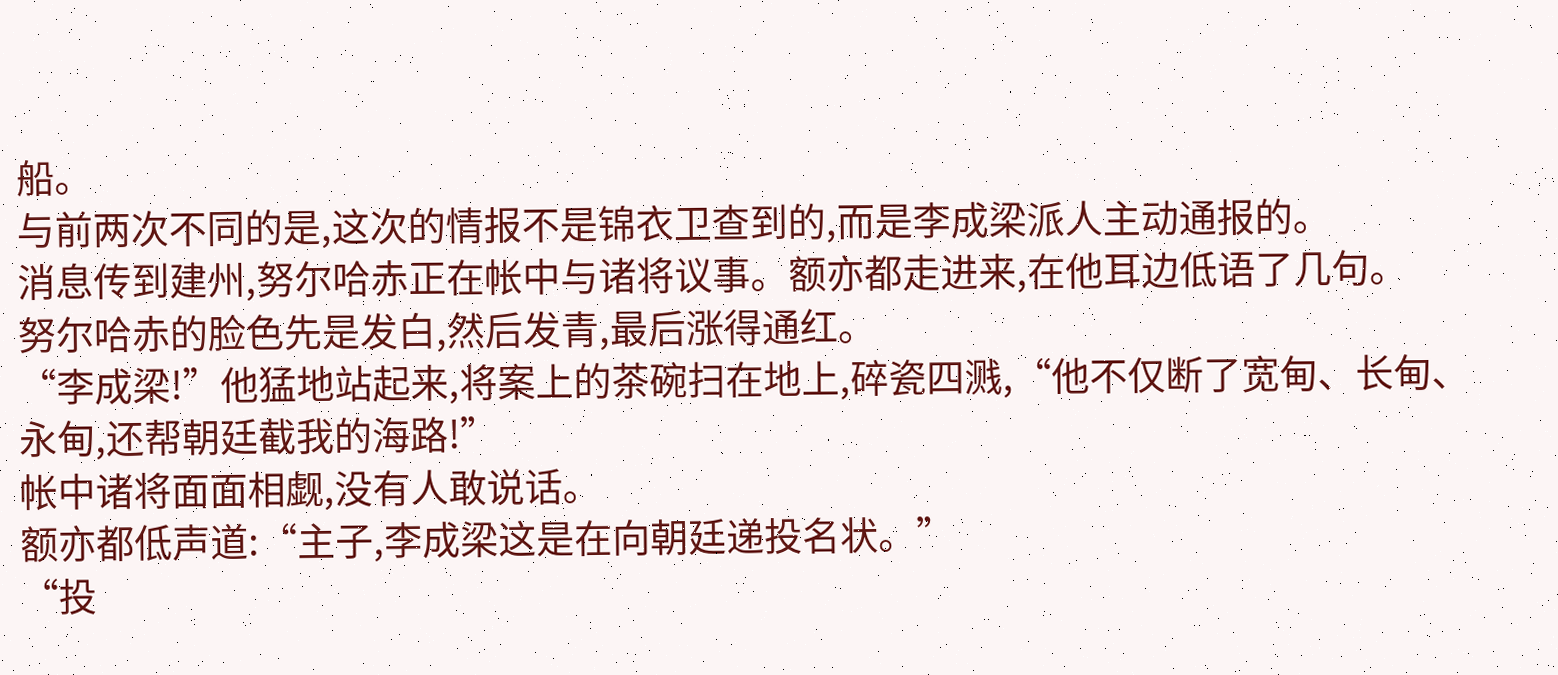船。
与前两次不同的是,这次的情报不是锦衣卫查到的,而是李成梁派人主动通报的。
消息传到建州,努尔哈赤正在帐中与诸将议事。额亦都走进来,在他耳边低语了几句。
努尔哈赤的脸色先是发白,然后发青,最后涨得通红。
“李成梁!”他猛地站起来,将案上的茶碗扫在地上,碎瓷四溅,“他不仅断了宽甸、长甸、永甸,还帮朝廷截我的海路!”
帐中诸将面面相觑,没有人敢说话。
额亦都低声道:“主子,李成梁这是在向朝廷递投名状。”
“投